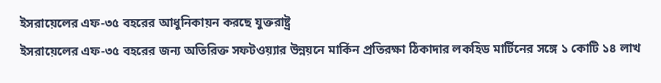ইসরায়েলের এফ-৩৫ বহরের আধুনিকায়ন করছে যুক্তরাষ্ট্র
ইসরায়েলের এফ-৩৫ বহরের জন্য অতিরিক্ত সফটওয়্যার উন্নয়নে মার্কিন প্রতিরক্ষা ঠিকাদার লকহিড মার্টিনের সঙ্গে ১ কোটি ১৪ লাখ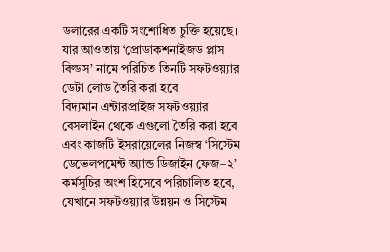ডলারের একটি সংশোধিত চুক্তি হয়েছে। যার আওতায় ‘প্রোডাকশনাইজড প্লাস বিল্ডস’ নামে পরিচিত তিনটি সফটওয়্যার ডেটা লোড তৈরি করা হবে
বিদ্যমান এন্টারপ্রাইজ সফটওয়্যার বেসলাইন থেকে এগুলো তৈরি করা হবে এবং কাজটি ইসরায়েলের নিজস্ব ‘সিস্টেম ডেভেলপমেন্ট অ্যান্ড ডিজাইন ফেজ–২’ কর্মসূচির অংশ হিসেবে পরিচালিত হবে, যেখানে সফটওয়্যার উন্নয়ন ও সিস্টেম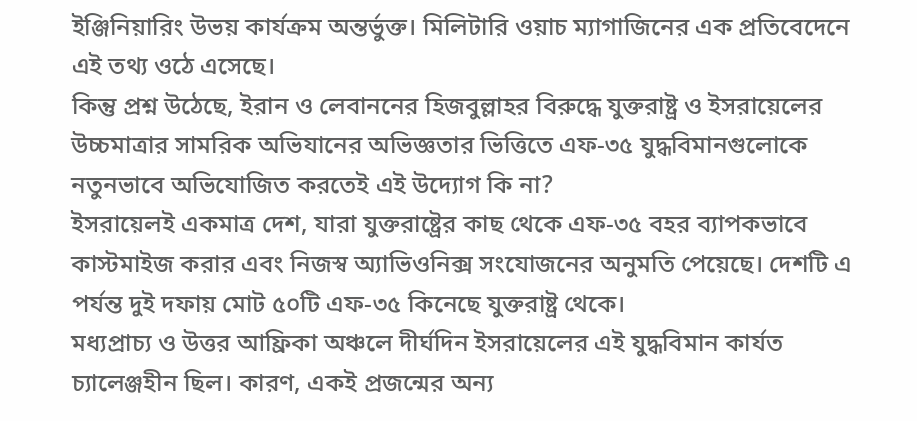ইঞ্জিনিয়ারিং উভয় কার্যক্রম অন্তর্ভুক্ত। মিলিটারি ওয়াচ ম্যাগাজিনের এক প্রতিবেদেনে এই তথ্য ওঠে এসেছে।
কিন্তু প্রশ্ন উঠেছে, ইরান ও লেবাননের হিজবুল্লাহর বিরুদ্ধে যুক্তরাষ্ট্র ও ইসরায়েলের উচ্চমাত্রার সামরিক অভিযানের অভিজ্ঞতার ভিত্তিতে এফ-৩৫ যুদ্ধবিমানগুলোকে নতুনভাবে অভিযোজিত করতেই এই উদ্যোগ কি না?
ইসরায়েলই একমাত্র দেশ, যারা যুক্তরাষ্ট্রের কাছ থেকে এফ-৩৫ বহর ব্যাপকভাবে কাস্টমাইজ করার এবং নিজস্ব অ্যাভিওনিক্স সংযোজনের অনুমতি পেয়েছে। দেশটি এ পর্যন্ত দুই দফায় মোট ৫০টি এফ-৩৫ কিনেছে যুক্তরাষ্ট্র থেকে।
মধ্যপ্রাচ্য ও উত্তর আফ্রিকা অঞ্চলে দীর্ঘদিন ইসরায়েলের এই যুদ্ধবিমান কার্যত চ্যালেঞ্জহীন ছিল। কারণ, একই প্রজন্মের অন্য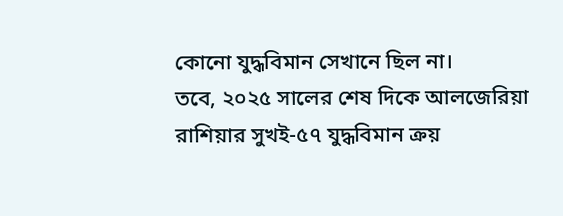কোনো যুদ্ধবিমান সেখানে ছিল না।
তবে, ২০২৫ সালের শেষ দিকে আলজেরিয়া রাশিয়ার সুখই-৫৭ যুদ্ধবিমান ক্রয়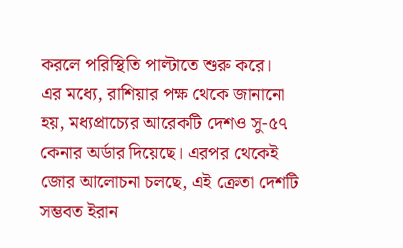করলে পরিস্থিতি পাল্টাতে শুরু করে।
এর মধ্যে, রাশিয়ার পক্ষ থেকে জানানো হয়, মধ্যপ্রাচ্যের আরেকটি দেশও সু-৫৭ কেনার অর্ডার দিয়েছে। এরপর থেকেই জোর আলোচনা চলছে, এই ক্রেতা দেশটি সম্ভবত ইরান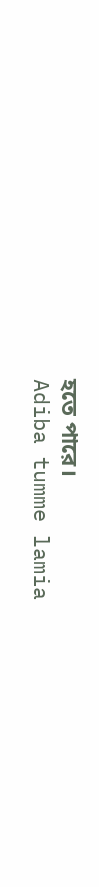হতে পারে।
Adiba tumme lamia